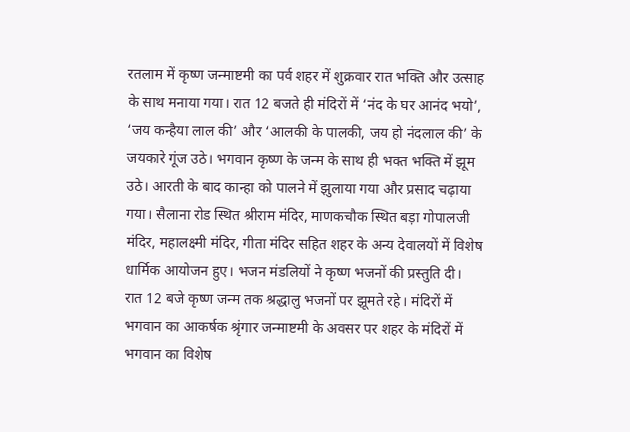रतलाम में कृष्ण जन्माष्टमी का पर्व शहर में शुक्रवार रात भक्ति और उत्साह के साथ मनाया गया। रात 12 बजते ही मंदिरों में ‘नंद के घर आनंद भयो’, ‘जय कन्हैया लाल की’ और ‘आलकी के पालकी, जय हो नंदलाल की’ के जयकारे गूंज उठे। भगवान कृष्ण के जन्म के साथ ही भक्त भक्ति में झूम उठे। आरती के बाद कान्हा को पालने में झुलाया गया और प्रसाद चढ़ाया गया। सैलाना रोड स्थित श्रीराम मंदिर, माणकचौक स्थित बड़ा गोपालजी मंदिर, महालक्ष्मी मंदिर, गीता मंदिर सहित शहर के अन्य देवालयों में विशेष धार्मिक आयोजन हुए। भजन मंडलियों ने कृष्ण भजनों की प्रस्तुति दी। रात 12 बजे कृष्ण जन्म तक श्रद्धालु भजनों पर झूमते रहे। मंदिरों में भगवान का आकर्षक श्रृंगार जन्माष्टमी के अवसर पर शहर के मंदिरों में भगवान का विशेष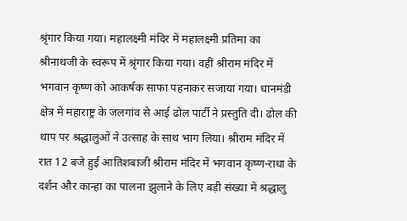श्रृंगार किया गया। महालक्ष्मी मंदिर में महालक्ष्मी प्रतिमा का श्रीनाथजी के स्वरूप में श्रृंगार किया गया। वहीं श्रीराम मंदिर में भगवान कृष्ण को आकर्षक साफा पहनाकर सजाया गया। धानमंडी क्षेत्र में महाराष्ट्र के जलगांव से आई ढोल पार्टी ने प्रस्तुति दी। ढोल की थाप पर श्रद्धालुओं ने उत्साह के साथ भाग लिया। श्रीराम मंदिर में रात 12 बजे हुई आतिशबाजी श्रीराम मंदिर में भगवान कृष्ण-राधा के दर्शन और कान्हा का पालना झुलाने के लिए बड़ी संख्या में श्रद्धालु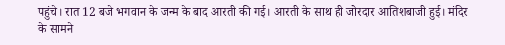पहुंचे। रात 12 बजे भगवान के जन्म के बाद आरती की गई। आरती के साथ ही जोरदार आतिशबाजी हुई। मंदिर के सामने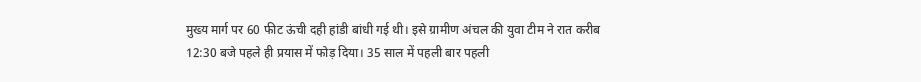मुख्य मार्ग पर 60 फीट ऊंची दही हांडी बांधी गई थी। इसे ग्रामीण अंचल की युवा टीम ने रात करीब 12:30 बजे पहले ही प्रयास में फोड़ दिया। 35 साल में पहली बार पहली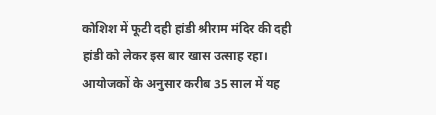कोशिश में फूटी दही हांडी श्रीराम मंदिर की दही हांडी को लेकर इस बार खास उत्साह रहा। आयोजकों के अनुसार करीब 35 साल में यह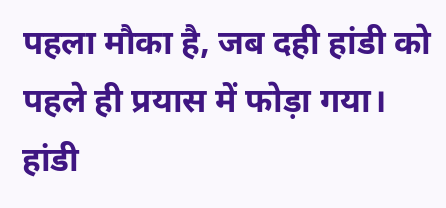पहला मौका है, जब दही हांडी को पहले ही प्रयास में फोड़ा गया। हांडी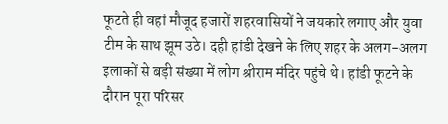फूटते ही वहां मौजूद हजारों शहरवासियों ने जयकारे लगाए और युवा टीम के साथ झूम उठे। दही हांडी देखने के लिए शहर के अलग-अलग इलाकों से बड़ी संख्या में लोग श्रीराम मंदिर पहुंचे थे। हांडी फूटने के दौरान पूरा परिसर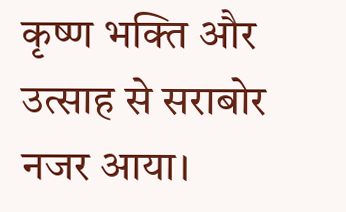कृष्ण भक्ति और उत्साह से सराबोर नजर आया।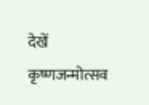देखें कृष्णजन्मोत्सव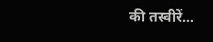की तस्वीरें…